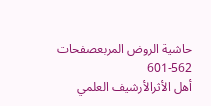حاشية الروض المربعصفحات 562-601
أهل الأثرالأرشيف العلمي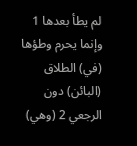لم يطأ بعدها 1 وإنما يحرم وطؤها (في) الطلاق (البائن) دون الرجعي 2 (وهي)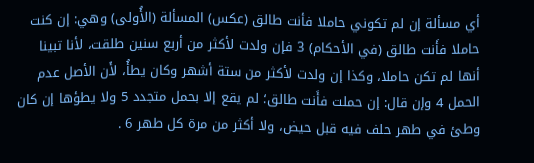أي مسألة إن لم تكوني حاملا فأنت طالق (عكس) المسألة (الأُولى) وهي: إن كنت حاملا فأَنت طالق (في الأحكام) 3 فإن ولدت لأكثر من أربع سنين طلقت، لأنا تبينا أنها لم تكن حاملا، وكذا إن ولدت لأكثر من ستة أشهر وكان يطأُ، لأَن الأصل عدم الحمل 4 وإن قال: إن حملت فأَنت طالق؛ لم يقع إلا بحمل متجدد 5 ولا يطؤها إن كان وطئ في طهر حلف فيه قبل حيض، ولا أكثر من مرة كل طهر 6 .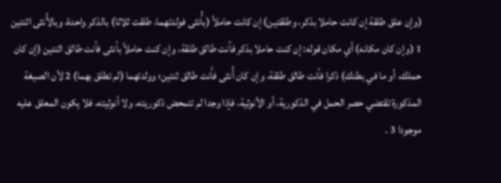(وإن علق طلقة إن كانت حاملا بذكر، وطلقتين) إن كانت حاملاً (بأُنثى فولدتهما، طلقت ثلاثا) بالذكر واحدة، وبالأُنثى اثنتين 1 (وإن كان مكانه) أي مكان قوله: إن كنت حاملا بذكر فأنت طالق طلقة، وإن كنت حاملاً بأنثى فأنت طالق اثنتين (إن كان حملك، أو ما في بطنك) ذكرا فأنت طالق طلقة، وإن كان أُنثى فأَنت طالق ثنتين؛ وولدتهما (لم تطلق بهما) 2 لأن الصيغة المذكورة تقتضي حصر الحمل في الذكورية، أو الأنوثية، فإذا وجدا لم تتمحض ذكوريته، ولا أنوثيته، فلا يكون المعلق عليه موجودا 3 .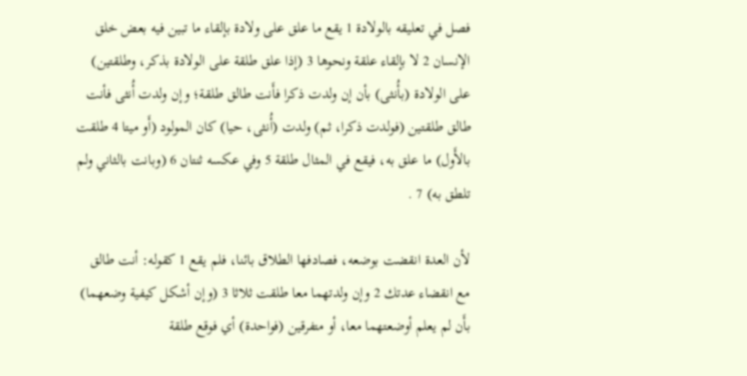فصل في تعليقه بالولادة 1 يقع ما علق على ولادة بإلقاء ما تبين فيه بعض خلق الإنسان 2 لا بإلقاء علقة ونحوها 3 (إذا علق طلقة على الولادة بذكر، وطلقتين) على الولادة (بأُنثى) بأن إن ولدت ذكرا فأَنت طالق طلقة؛ وإن ولدت أُنثى فأنت طالق طلقتين (فولدت ذكرا، ثم) ولدت (أُنثى، حيا) كان المولود (أَو ميتا 4 طلقت بالأَول) ما علق به، فيقع في المثال طلقة 5 وفي عكسه ثنتان 6 (وبانت بالثاني ولم تلطق به) 7 .

لأن العدة انقضت بوضعه، فصادفها الطلاق بائنا، فلم يقع 1 كقوله: أنت طالق مع انقضاء عدتك 2 وإن ولدتهما معا طلقت ثلاثا 3 (وإن أشكل كيفية وضعهما) بأَن لم يعلم أوضعتهما معا، أو متفرقين (فواحدة) أي فوقع طلقة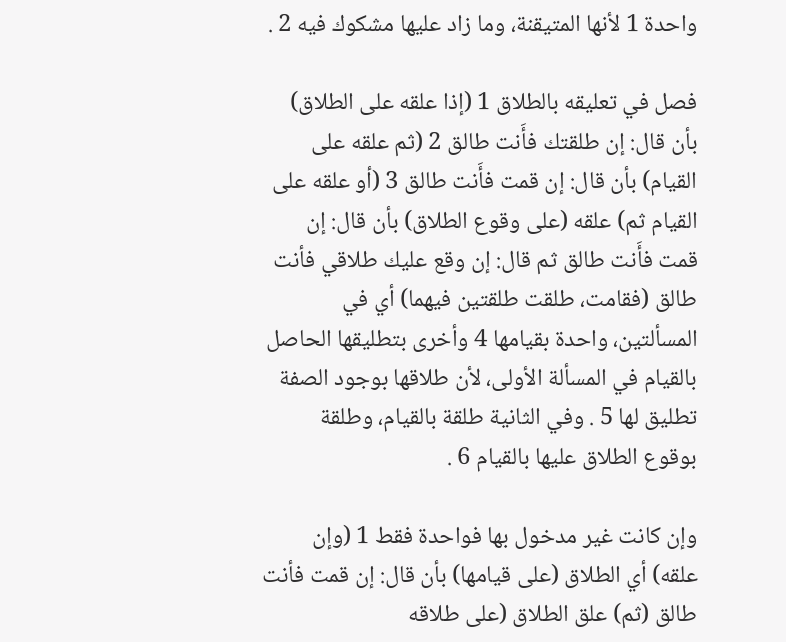واحدة 1 لأنها المتيقنة، وما زاد عليها مشكوك فيه 2 .

فصل في تعليقه بالطلاق 1 (إذا علقه على الطلاق) بأن قال: إن طلقتك فأَنت طالق 2 (ثم علقه على القيام) بأن قال: إن قمت فأَنت طالق 3 (أو علقه على القيام ثم) علقه (على وقوع الطلاق) بأن قال: إن قمت فأَنت طالق ثم قال: إن وقع عليك طلاقي فأنت طالق (فقامت، طلقت طلقتين فيهما) أي في المسألتين، واحدة بقيامها 4 وأخرى بتطليقها الحاصل بالقيام في المسألة الأولى، لأن طلاقها بوجود الصفة تطليق لها 5 . وفي الثانية طلقة بالقيام، وطلقة بوقوع الطلاق عليها بالقيام 6 .

وإن كانت غير مدخول بها فواحدة فقط 1 (وإن علقه) أي الطلاق (على قيامها) بأن قال: إن قمت فأنت طالق (ثم) علق الطلاق (على طلاقه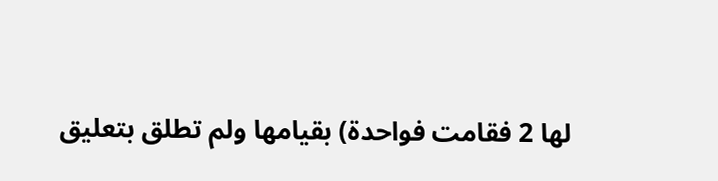لها 2 فقامت فواحدة) بقيامها ولم تطلق بتعليق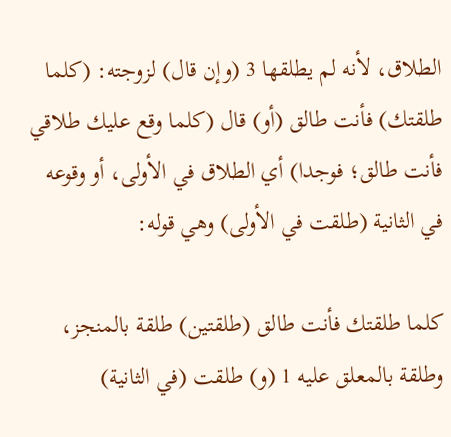الطلاق، لأنه لم يطلقها 3 (وإن قال) لزوجته: (كلما طلقتك) فأنت طالق (أو) قال (كلما وقع عليك طلاقي فأنت طالق؛ فوجدا) أي الطلاق في الأولى، أو وقوعه في الثانية (طلقت في الأولى) وهي قوله:

كلما طلقتك فأنت طالق (طلقتين) طلقة بالمنجز، وطلقة بالمعلق عليه 1 (و) طلقت (في الثانية)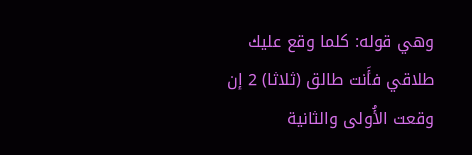وهي قوله: كلما وقع عليك طلاقي فأَنت طالق (ثلاثا) 2 إن وقعت الأُولى والثانية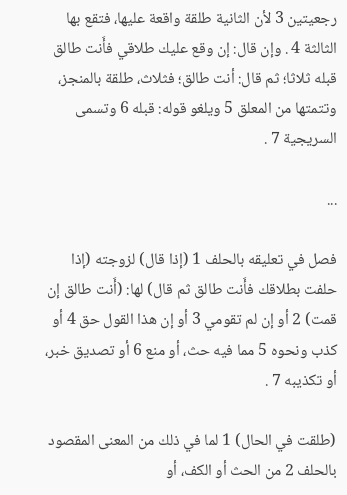رجعيتين 3 لأن الثانية طلقة واقعة عليها، فتقع بها الثالثة 4 . وإن قال: إن وقع عليك طلاقي فأَنت طالق قبله ثلاثا؛ ثم قال: أنت طالق؛ فثلاث، طلقة بالمنجز، وتتمتها من المعلق 5 ويلغو قوله: قبله 6 وتسمى السريجية 7 .

...

فصل في تعليقه بالحلف 1 (إذا قال) لزوجته (إذا حلفت بطلاقك فأَنت طالق ثم قال) لها: (أَنت طالق إن قمت) 2 أو إن لم تقومي 3 أو إن هذا القول حق 4 أو كذب ونحوه 5 مما فيه حث، أو منع 6 أو تصديق خبر، أو تكذيبه 7 .

(طلقت في الحال) 1 لما في ذلك من المعنى المقصود بالحلف 2 من الحث أو الكف، أو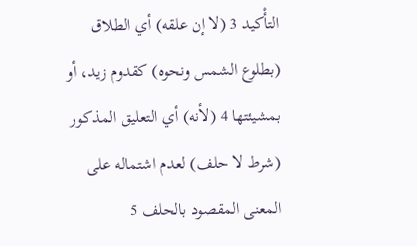التأْكيد 3 (لا إن علقه) أي الطلاق (بطلوع الشمس ونحوه) كقدوم زيد، أو بمشيئتها 4 (لأنه) أي التعليق المذكور (شرط لا حلف) لعدم اشتماله على المعنى المقصود بالحلف 5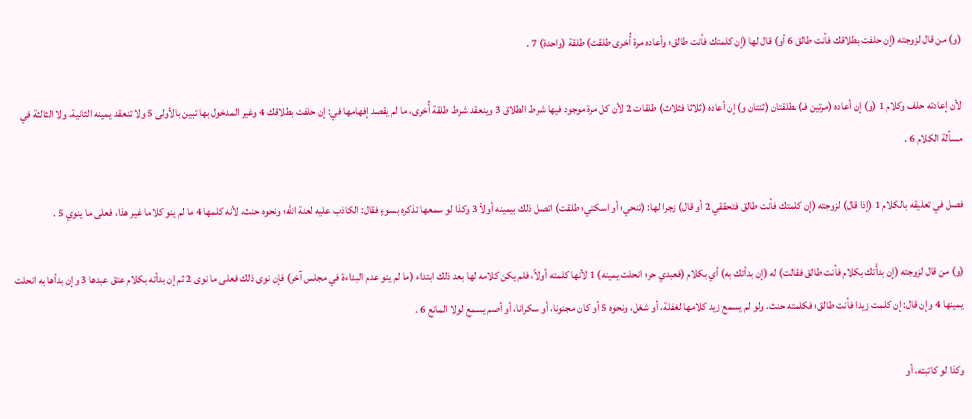(و) من قال لزوجته (إن حلفت بطلاقك فأنت طالق 6 أو) قال لها (إن كلمتك فأنت طالق؛ وأعاده مرة أُخرى طلقت) طلقة (واحدة) 7 .

لأن إعادته حلف وكلام 1 (و) إن أعاده (مرتين فـ) ـطلقتان (ثنتان و) إن أعاده (ثلاثا فثلاث) طلقات 2 لأن كل مرة موجود فيها شرط الطلاق 3 وينعقد شرط طلقة أُخرى، ما لم يقصد إفهامها في: إن حلفت بطلاقك 4 وغير المدخول بها تبين بالأولى 5 ولا تنعقد يمينه الثانية، ولا الثالثة في مسألة الكلام 6 .

فصل في تعليقه بالكلام 1 (إذا قال) لزوجته (إن كلمتك فأنت طالق فتحققي 2 أو قال) زجرا لها: (تنحي؛ أو اسكتي؛ طلقت) اتصل ذلك بيمينه أولاً 3 وكذا لو سمعها تذكره بسوءٍ فقال: الكاذب عليه لعنة الله؛ ونحوه حنث، لأنه كلمها 4 ما لم ينو كلاما غير هذا، فعلى ما ينوي 5 .

(و) من قال لزوجته (إن بدأْتك بكلام فأنت طالق فقالت) له (إن بدأتك به) أي بكلام (فعبدي حر؛ انحلت يمينه) 1 لأنها كلمته أولاً، فلم يكن كلامه لها بعد ذلك ابتداء (ما لم ينو عدم البداءة في مجلس آخر) فإن نوى ذلك فعلى ما نوى 2 ثم إن بدأته بكلام عتق عبدها 3 وإن بدأها به انحلت يمينها 4 وإن قال: إن كلمت زيدا فأنت طالق؛ فكلمته حنث، ولو لم يسمع زيد كلامها لغفلة، أو شغل، ونحوه 5 أو كان مجنونا، أو سكرانا، أو أصم يسمع لولا المانع 6 .

وكذا لو كاتبته، أو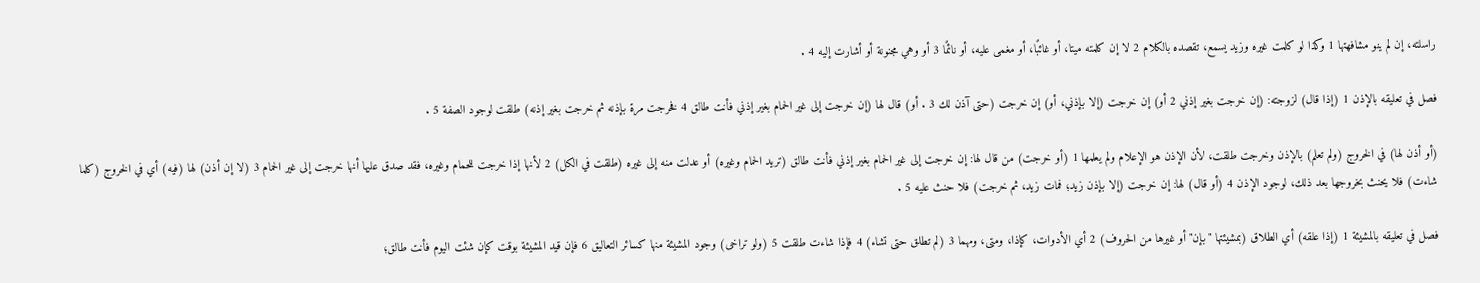راسلته، إن لم ينو مشافهتها 1 وكذا لو كلمت غيره وزيد يسمع، تقصده بالكلام 2 لا إن كلمته ميتا، أو غائبًا، أو مغمى عليه، أو نائمًا 3 أو وهي مجنونة أو أشارت إليه 4 .

فصل في تعليقه بالإذن 1 (إذا قال) لزوجته: (إن خرجت بغير إذني 2 أو) إن خرجت (إلا بإذني، أو) إن خرجت (حتى آذن لك 3 . أو) قال لها (إن خرجت إلى غير الحمام بغير إذني فأنت طالق 4 فخرجت مرة بإذنه ثم خرجت بغير إذنه) طلقت لوجود الصفة 5 .

(أو أذن لها) في الخروج (ولم تعلم) بالإذن وخرجت طلقت، لأن الإذن هو الإعلام ولم يعلمها 1 (أو خرجت) من قال لها: إن خرجت إلى غير الحمام بغير إذني فأنت طالق (تريد الحمام وغيره) أو عدلت منه إلى غيره (طلقت في الكل) 2 لأنها إذا خرجت للحمام وغيره، فقد صدق عليها أنها خرجت إلى غير الحمام 3 (لا إن أذن) لها (فيه) أي في الخروج (كلما شاءت) فلا يحنث بخروجها بعد ذلك، لوجود الإذن 4 (أو قال) لها: إن خرجت (إلا بإذن زيد؛ فمات زيد، ثم خرجت) فلا حنث عليه 5 .

فصل في تعليقه بالمشيئة 1 (إذا علقه) أي الطلاق (بمشيئتها "بإن" أو غيرها من الحروف) 2 أي الأدوات، كإذا، ومتى، ومهما 3 (لم تطلق حتى تشاء) 4 فإذا شاءت طلقت 5 (ولو تراخى) وجود المشيئة منها كسائر التعاليق 6 فإن قيد المشيئة بوقت كإن شئت اليوم فأنت طالق؛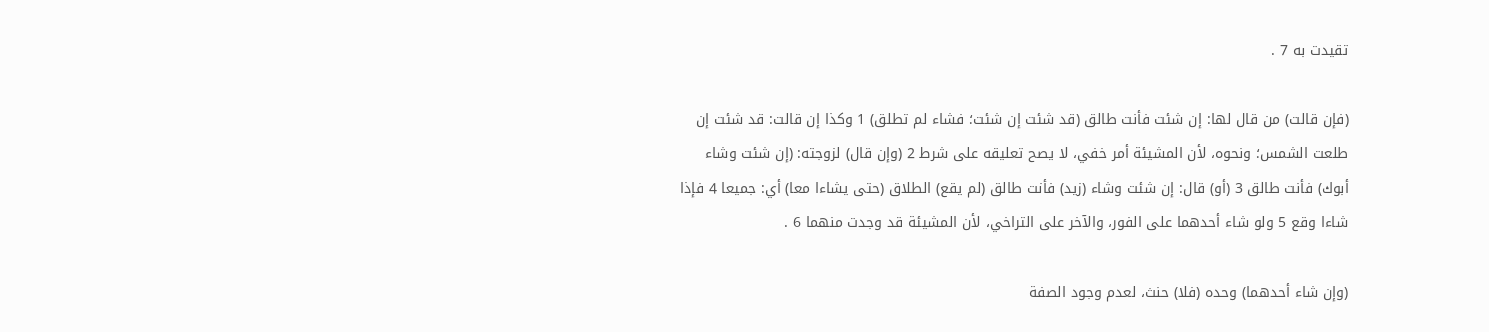تقيدت به 7 .

(فإن قالت) من قال لها: إن شئت فأنت طالق (قد شئت إن شئت؛ فشاء لم تطلق) 1 وكذا إن قالت: قد شئت إن طلعت الشمس؛ ونحوه، لأن المشيئة أمر خفي، لا يصح تعليقه على شرط 2 (وإن قال) لزوجته: (إن شئت وشاء أبوك) فأنت طالق 3 (أو) قال: إن شئت وشاء (زيد) فأنت طالق (لم يقع) الطلاق (حتى يشاءا معا) أي: جميعا 4 فإذا شاءا وقع 5 ولو شاء أحدهما على الفور، والآخر على التراخي، لأن المشيئة قد وجدت منهما 6 .

(وإن شاء أحدهما) وحده (فلا) حنث، لعدم وجود الصفة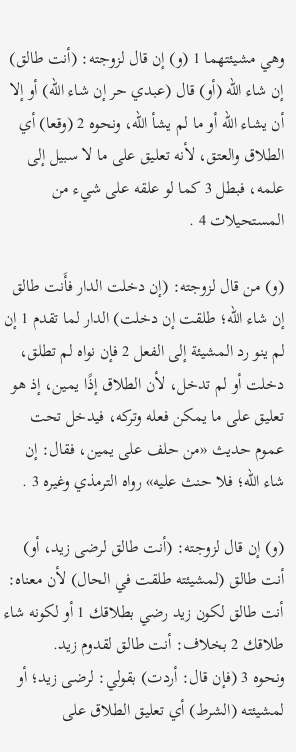وهي مشيئتهما 1 (و) إن قال لزوجته: (أنت طالق) إن شاء الله (أو) قال (عبدي حر إن شاء الله) أو إلا أن يشاء الله أو ما لم يشأ الله، ونحوه 2 (وقعا) أي الطلاق والعتق، لأنه تعليق على ما لا سبيل إلى علمه، فبطل 3 كما لو علقه على شيء من المستحيلات 4 .

(و) من قال لزوجته: (إن دخلت الدار فأَنت طالق إن شاء الله؛ طلقت إن دخلت) الدار لما تقدم 1 إن لم ينو رد المشيئة إلى الفعل 2 فإن نواه لم تطلق، دخلت أو لم تدخل، لأن الطلاق إذًا يمين، إذ هو تعليق على ما يمكن فعله وتركه، فيدخل تحت عموم حديث «من حلف على يمين، فقال: إن شاء الله؛ فلا حنث عليه» رواه الترمذي وغيره 3 .

(و) إن قال لزوجته: (أنت طالق لرضى زيد، أو) أنت طالق (لمشيئته طلقت في الحال) لأن معناه: أنت طالق لكون زيد رضي بطلاقك 1 أو لكونه شاء طلاقك 2 بخلاف: أنت طالق لقدوم زيد.
ونحوه 3 (فإن قال: أردت) بقولي: لرضى زيد؛ أو لمشيئته (الشرط) أي تعليق الطلاق على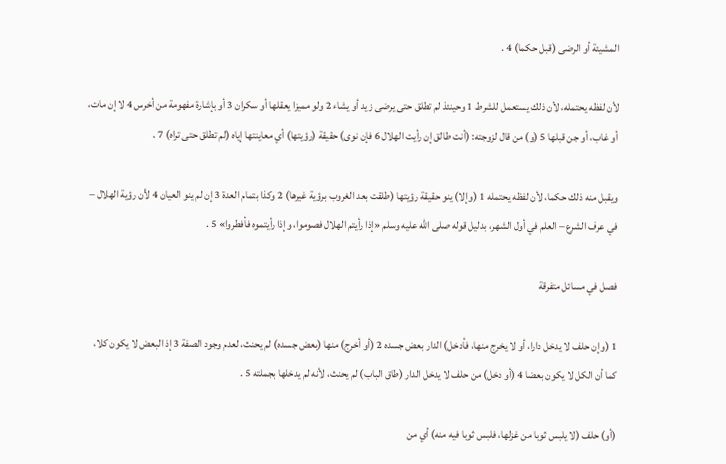المشيئة أو الرضى (قبل حكما) 4 .

لأن لفظه يحتمله، لأن ذلك يستعمل للشرط 1 وحينئذ لم تطلق حتى يرضى زيد أو يشاء 2 ولو مميزا يعقلها أو سكران 3 أو بإشارة مفهومة من أخرس 4 لا إن مات، أو غاب، أو جن قبلها 5 (و) من قال لزوجته: (أنت طالق إن رأيت الهلال 6 فإن نوى) حقيقة (رؤيتها) أي معاينتها إياه (لم تطلق حتى تراه) 7 .

ويقبل منه ذلك حكما، لأن لفظه يحتمله 1 (وإلا) ينو حقيقة رؤيتها (طلقت بعد الغروب برؤية غيرها) 2 وكذا بتمام العدة 3 إن لم ينو العيان 4 لأن رؤية الهلال – في عرف الشرع – العلم في أول الشهر، بدليل قوله صلى الله عليه وسلم «إذا رأيتم الهلال فصوموا، وإذا رأيتموه فأفطروا» 5 .

فصل في مسائل متفرقة

1 (وإن حلف لا يدخل دارا، أو لا يخرج منها، فأدخل) الدار بعض جسده 2 (أو أخرج) منها (بعض جسده) لم يحنث، لعدم وجود الصفة 3 إذ البعض لا يكون كلا، كما أن الكل لا يكون بعضا 4 (أو دخل) من حلف لا يدخل الدار (طاق الباب) لم يحنث، لأنه لم يدخلها بجملته 5 .

(أو) حلف (لا يلبس ثوبا من غزلها، فلبس ثوبا فيه منه) أي من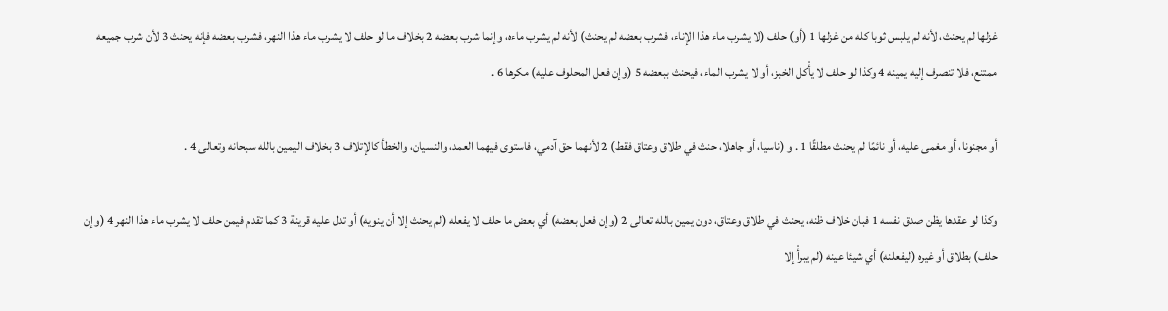غزلها لم يحنث، لأنه لم يلبس ثوبا كله من غزلها 1 (أو) حلف (لا يشرب ماء هذا الإناء، فشرب بعضه لم يحنث) لأنه لم يشرب ماءه، وإنما شرب بعضه 2 بخلاف ما لو حلف لا يشرب ماء هذا النهر، فشرب بعضه فإنه يحنث 3 لأن شرب جميعه ممتنع، فلا تنصرف إليه يمينه 4 وكذا لو حلف لا يأْكل الخبز، أو لا يشرب الماء، فيحنث ببعضه 5 (وإن فعل المحلوف عليه) مكرها 6 .

أو مجنونا، أو مغمى عليه، أو نائمًا لم يحنث مطلقًا 1 . و (ناسيا، أو جاهلا، حنث في طلاق وعتاق فقط) 2 لأنهما حق آدمي، فاستوى فيهما العمد، والنسيان، والخطأ كالإتلاف 3 بخلاف اليمين بالله سبحانه وتعالى 4 .

وكذا لو عقدها يظن صدق نفسه 1 فبان خلاف ظنه، يحنث في طلاق وعتاق، دون يمين بالله تعالى 2 (وإن فعل بعضه) أي بعض ما حلف لا يفعله (لم يحنث إلا أن ينويه) أو تدل عليه قرينة 3 كما تقدم فيمن حلف لا يشرب ماء هذا النهر 4 (وإن حلف) بطلاق أو غيره (ليفعلنه) أي شيئا عينه (لم يبرأْ إلا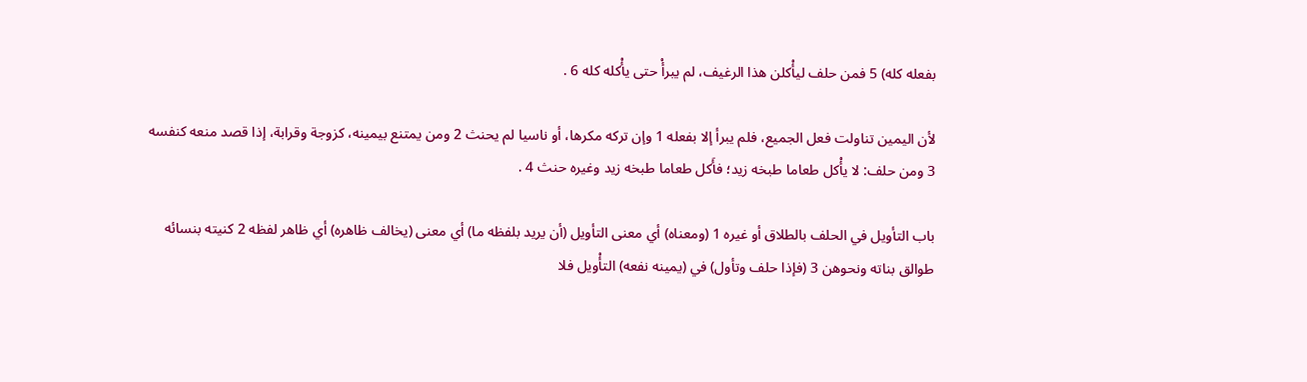بفعله كله) 5 فمن حلف ليأْكلن هذا الرغيف، لم يبرأْ حتى يأْكله كله 6 .

لأن اليمين تناولت فعل الجميع، فلم يبرأ إلا بفعله 1 وإن تركه مكرها، أو ناسيا لم يحنث 2 ومن يمتنع بيمينه، كزوجة وقرابة، إذا قصد منعه كنفسه 3 ومن حلف: لا يأْكل طعاما طبخه زيد؛ فأَكل طعاما طبخه زيد وغيره حنث 4 .

باب التأويل في الحلف بالطلاق أو غيره 1 (ومعناه) أي معنى التأويل (أن يريد بلفظه ما) أي معنى (يخالف ظاهره) أي ظاهر لفظه 2 كنيته بنسائه طوالق بناته ونحوهن 3 (فإذا حلف وتأول) في (يمينه نفعه) التأْويل فلا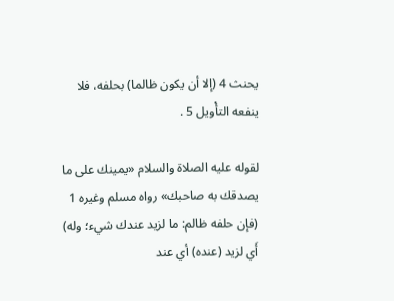يحنث 4 (إلا أن يكون ظالما) بحلفه، فلا ينفعه التأْويل 5 .

لقوله عليه الصلاة والسلام «يمينك على ما يصدقك به صاحبك» رواه مسلم وغيره 1 (فإن حلفه ظالم: ما لزيد عندك شيء؛ وله) أَي لزيد (عنده) أي عند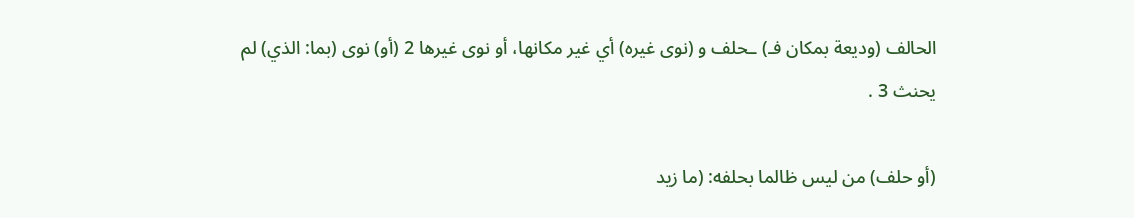الحالف (وديعة بمكان فـ) ـحلف و (نوى غيره) أي غير مكانها، أو نوى غيرها 2 (أو) نوى (بما: الذي) لم يحنث 3 .

(أو حلف) من ليس ظالما بحلفه: (ما زيد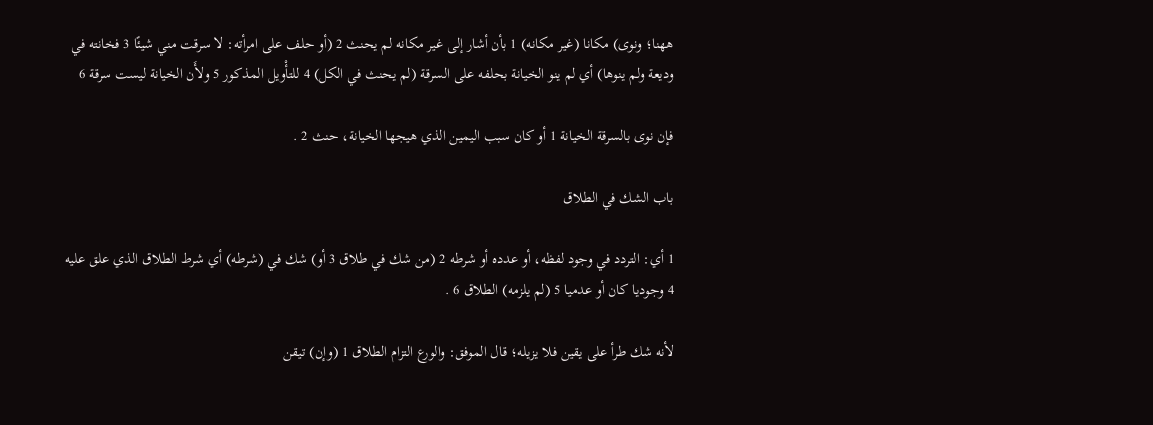ههنا؛ ونوى) مكانا (غير مكانه) 1 بأن أشار إلى غير مكانه لم يحنث 2 (أو حلف على امرأته: لا سرقت مني شيئًا 3 فخانته في وديعة ولم ينوها) أي لم ينو الخيانة بحلفه على السرقة (لم يحنث في الكل) 4 للتأْويل المذكور 5 ولأَن الخيانة ليست سرقة 6

فإن نوى بالسرقة الخيانة 1 أو كان سبب اليمين الذي هيجها الخيانة، حنث 2 .

باب الشك في الطلاق

1 أي: التردد في وجود لفظه، أو عدده أو شرطه 2 (من شك في طلاق 3 أو) شك في (شرطه) أي شرط الطلاق الذي علق عليه 4 وجوديا كان أو عدميا 5 (لم يلزمه) الطلاق 6 .

لأنه شك طرأ على يقين فلا يزيله؛ قال الموفق: والورع التزام الطلاق 1 (وإن) تيقن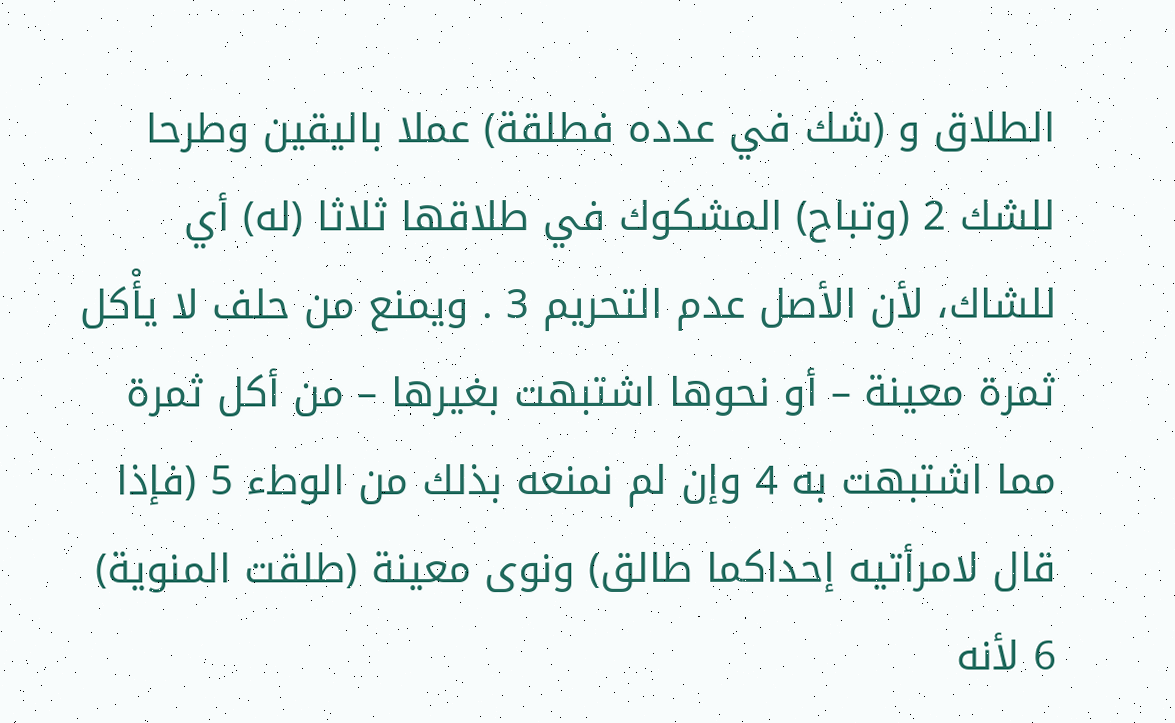الطلاق و (شك في عدده فطلقة) عملا باليقين وطرحا للشك 2 (وتباح) المشكوك في طلاقها ثلاثا (له) أي للشاك، لأن الأصل عدم التحريم 3 . ويمنع من حلف لا يأْكل ثمرة معينة – أو نحوها اشتبهت بغيرها – من أكل ثمرة مما اشتبهت به 4 وإن لم نمنعه بذلك من الوطء 5 (فإذا قال لامرأتيه إحداكما طالق) ونوى معينة (طلقت المنوية) 6 لأنه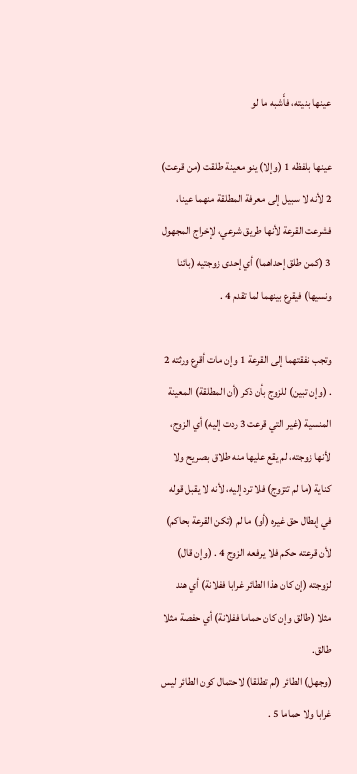عينها بنيته، فأَشبه ما لو

عينها بلفظه 1 (وإلا) ينو معينة طلقت (من قرعت) 2 لأنه لا سبيل إلى معرفة المطلقة منهما عينا، فشرعت القرعة لأنها طريق شرعي، لإخراج المجهول 3 (كمن طلق إحداهما) أي إحدى زوجتيه (بائنا ونسيها) فيقرع بينهما لما تقدم 4 .

وتجب نفقتهما إلى القرعة 1 وإن مات أقرع ورثته 2 . (وإن تبين) للزوج بأن ذكر (أن المطلقة) المعينة المنسية (غير التي قرعت 3 ردت إليه) أي الزوج، لأنها زوجته، لم يقع عليها منه طلاق بصريح ولا كناية (ما لم تتزوج) فلا ترد إليه، لأنه لا يقبل قوله في إبطال حق غيره (أو) ما لم (تكن القرعة بحاكم) لأن قرعته حكم فلا يرفعه الزوج 4 . (وإن قال) لزوجته (إن كان هذا الطائر غرابا ففلانة) أي هند مثلا (طالق وإن كان حماما ففلانة) أي حفصة مثلا طالق.
(وجهل) الطائر (لم تطلقا) لاحتمال كون الطائر ليس غرابا ولا حماما 5 .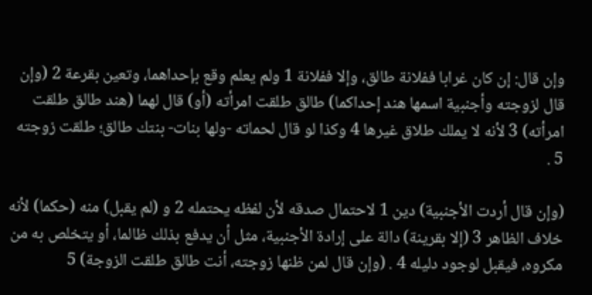وإن قال: إن كان غرابا ففلانة طالق، وإلا ففلانة 1 ولم يعلم وقع بإحداهما، وتعين بقرعة 2 (وإن قال لزوجته وأجنبية اسمها هند إحداكما) طالق طلقت امرأته (أو) قال لهما (هند طالق طلقت امرأته) 3 لأنه لا يملك طلاق غيرها 4 وكذا لو قال لحماته -ولها بنات- بنتك طالق؛ طلقت زوجته 5 .

(وإن قال أردت الأجنبية) دين 1 لاحتمال صدقه لأن لفظه يحتمله 2 و (لم يقبل) منه (حكما) لأنه خلاف الظاهر 3 (إلا بقرينة) دالة على إرادة الأجنبية، مثل أن يدفع بذلك ظالما، أو يتخلص به من مكروه، فيقبل لوجود دليله 4 . (وإن قال لمن ظنها زوجته، أنت طالق طلقت الزوجة) 5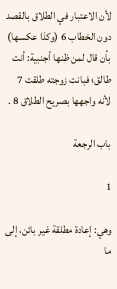لأن الاعتبار في الطلاق بالقصد دون الخطاب 6 (وكذا عكسها) بأن قال لمن ظنها أجنبية: أنت طالق؛ فبانت زوجته طلقت 7 لأنه واجهها بصريح الطلاق 8 .

باب الرجعة

1

وهي: إعادة مطلقة غير بائن، إلى ما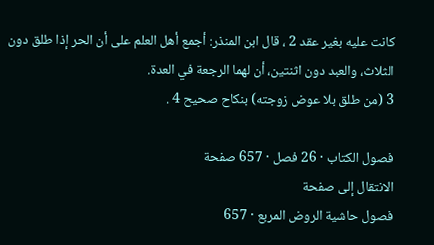كانت عليه بغير عقد 2 ، قال ابن المنذر: أجمع أهل العلم على أن الحر إذا طلق دون الثلاث، والعبد دون اثنتين، أن لهما الرجعة في العدة.
3 (من طلق بلا عوض زوجته) بنكاح صحيح 4 .

فصول الكتاب · 26 فصل · 657 صفحة
الانتقال إلى صفحة
فصول حاشية الروض المربع · 657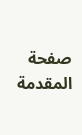صفحة
المقدمة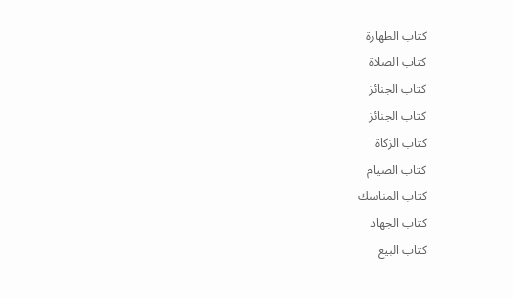كتاب الطهارة
كتاب الصلاة
كتاب الجنائز
كتاب الجنائز
كتاب الزكاة
كتاب الصيام
كتاب المناسك
كتاب الجهاد
كتاب البيع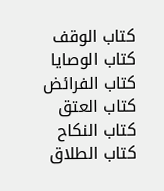كتاب الوقف
كتاب الوصايا
كتاب الفرائض
كتاب العتق
كتاب النكاح
كتاب الطلاق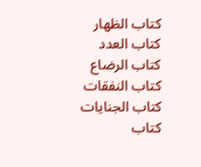كتاب الظهار
كتاب العدد
كتاب الرضاع
كتاب النفقات
كتاب الجنايات
كتاب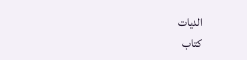الديات
كتاب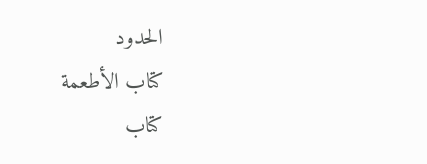الحدود
كتاب الأطعمة
كتاب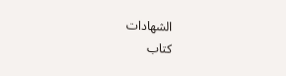الشهادات
كتاب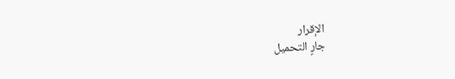الإقرار
جارٍ التحميل